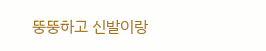뚱뚱하고 신발이랑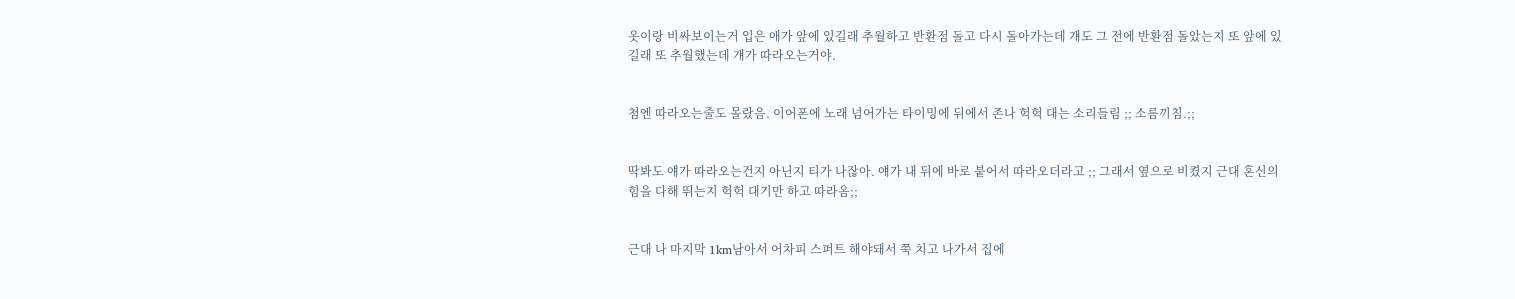옷이랑 비싸보이는거 입은 애가 앞에 있길래 추월하고 반환점 돌고 다시 돌아가는데 걔도 그 전에 반환점 돌았는지 또 앞에 있길래 또 추월했는데 걔가 따라오는거야.


첨엔 따라오는줄도 몰랐음. 이어폰에 노래 넘어가는 타이밍에 뒤에서 존나 헉헉 대는 소리들림 ;; 소름끼침.;;


딱봐도 얘가 따라오는건지 아닌지 티가 나잖아. 얘가 내 뒤에 바로 붙어서 따라오더라고 ;; 그래서 옆으로 비켰지 근대 혼신의 힘을 다해 뛰는지 헉헉 대기만 하고 따라옴;;


근대 나 마지막 1km남아서 어차피 스퍼트 해야돼서 쭉 치고 나가서 집에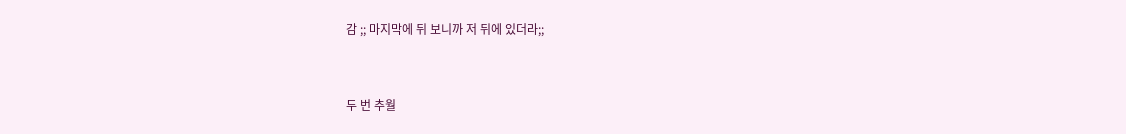감 ;; 마지막에 뒤 보니까 저 뒤에 있더라;;


두 번 추월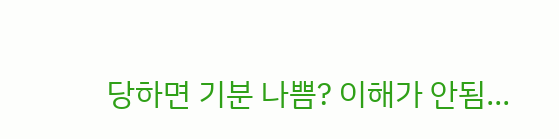당하면 기분 나쁨? 이해가 안됨...